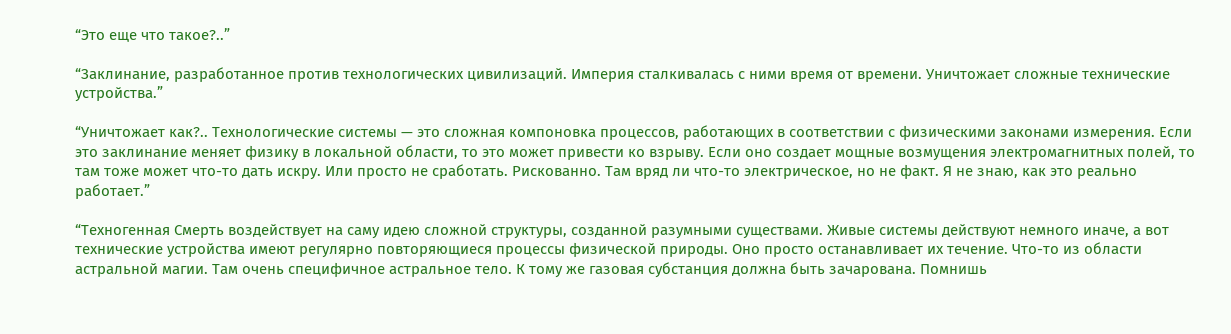“Это еще что такое?..”

“Заклинание, разработанное против технологических цивилизаций. Империя сталкивалась с ними время от времени. Уничтожает сложные технические устройства.”

“Уничтожает как?.. Технологические системы — это сложная компоновка процессов, работающих в соответствии с физическими законами измерения. Если это заклинание меняет физику в локальной области, то это может привести ко взрыву. Если оно создает мощные возмущения электромагнитных полей, то там тоже может что-то дать искру. Или просто не сработать. Рискованно. Там вряд ли что-то электрическое, но не факт. Я не знаю, как это реально работает.”

“Техногенная Смерть воздействует на саму идею сложной структуры, созданной разумными существами. Живые системы действуют немного иначе, а вот технические устройства имеют регулярно повторяющиеся процессы физической природы. Оно просто останавливает их течение. Что-то из области астральной магии. Там очень специфичное астральное тело. К тому же газовая субстанция должна быть зачарована. Помнишь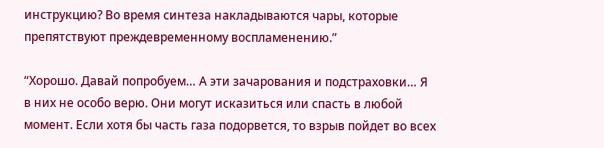инструкцию? Во время синтеза накладываются чары, которые препятствуют преждевременному воспламенению.”

“Хорошо. Давай попробуем… А эти зачарования и подстраховки… Я в них не особо верю. Они могут исказиться или спасть в любой момент. Если хотя бы часть газа подорвется, то взрыв пойдет во всех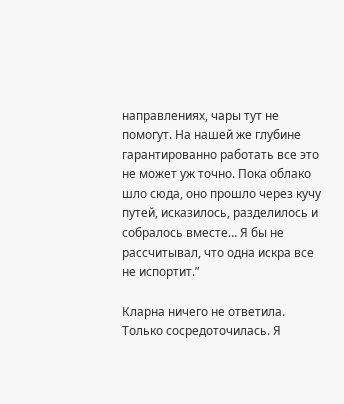направлениях, чары тут не помогут. На нашей же глубине гарантированно работать все это не может уж точно. Пока облако шло сюда, оно прошло через кучу путей, исказилось, разделилось и собралось вместе… Я бы не рассчитывал, что одна искра все не испортит.”

Кларна ничего не ответила. Только сосредоточилась. Я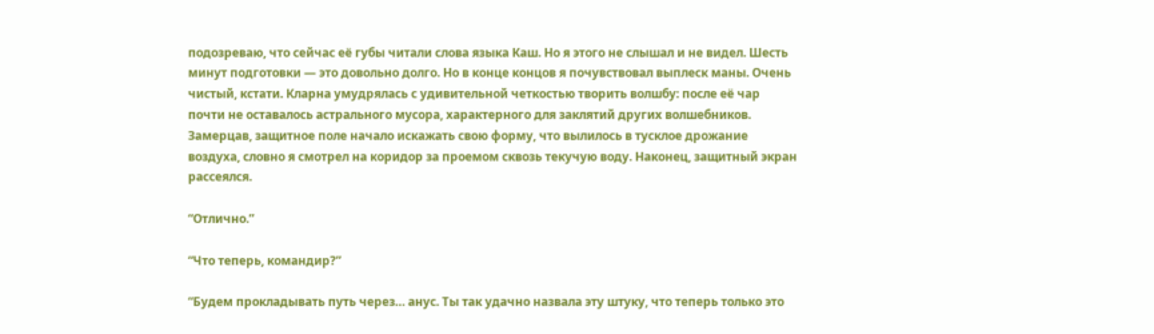подозреваю, что сейчас её губы читали слова языка Каш. Но я этого не слышал и не видел. Шесть минут подготовки — это довольно долго. Но в конце концов я почувствовал выплеск маны. Очень чистый, кстати. Кларна умудрялась с удивительной четкостью творить волшбу: после её чар почти не оставалось астрального мусора, характерного для заклятий других волшебников. Замерцав, защитное поле начало искажать свою форму, что вылилось в тусклое дрожание воздуха, словно я смотрел на коридор за проемом сквозь текучую воду. Наконец, защитный экран рассеялся.

“Отлично.”

“Что теперь, командир?”

“Будем прокладывать путь через… анус. Ты так удачно назвала эту штуку, что теперь только это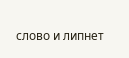слово и липнет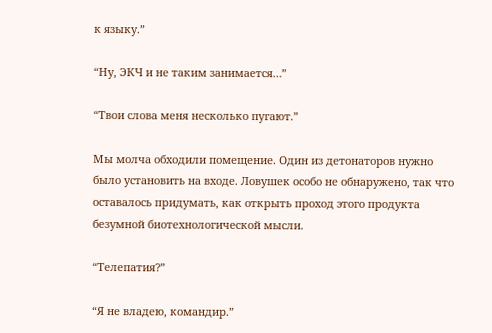к языку.”

“Ну, ЭКЧ и не таким занимается…”

“Твои слова меня несколько пугают.”

Мы молча обходили помещение. Один из детонаторов нужно было установить на входе. Ловушек особо не обнаружено, так что оставалось придумать, как открыть проход этого продукта безумной биотехнологической мысли.

“Телепатия?”

“Я не владею, командир.”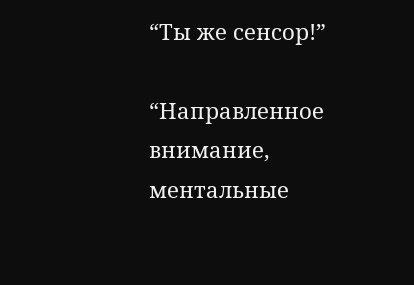“Ты же сенсор!”

“Направленное внимание, ментальные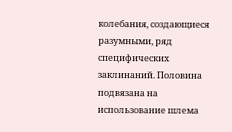колебания, создающиеся разумными, ряд специфических заклинаний. Половина подвязана на использование шлема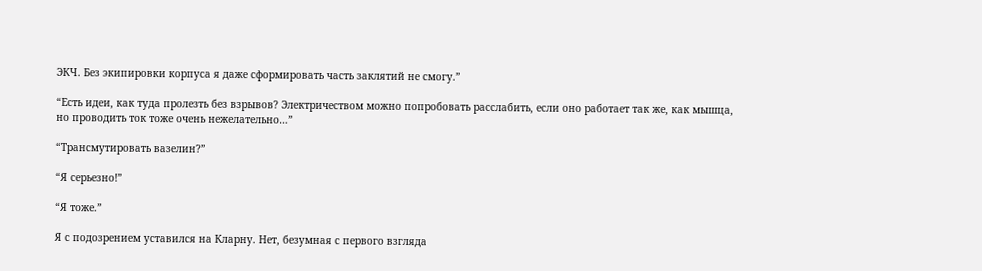ЭКЧ. Без экипировки корпуса я даже сформировать часть заклятий не смогу.”

“Есть идеи, как туда пролезть без взрывов? Электричеством можно попробовать расслабить, если оно работает так же, как мышца, но проводить ток тоже очень нежелательно…”

“Трансмутировать вазелин?”

“Я серьезно!”

“Я тоже.”

Я с подозрением уставился на Кларну. Нет, безумная с первого взгляда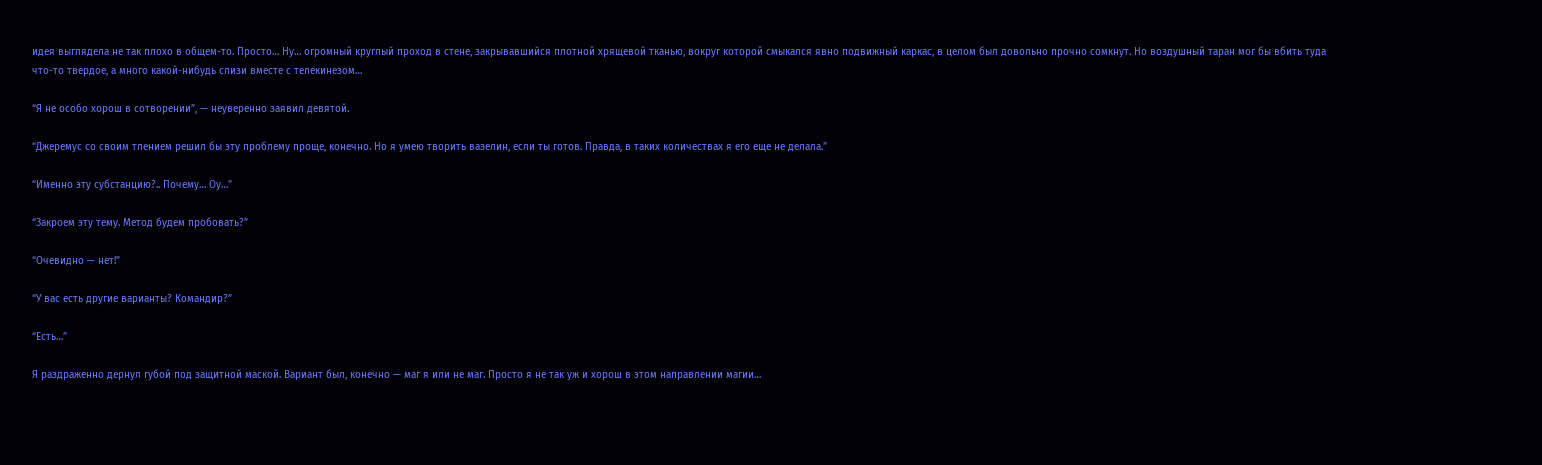идея выглядела не так плохо в общем-то. Просто… Ну… огромный круглый проход в стене, закрывавшийся плотной хрящевой тканью, вокруг которой смыкался явно подвижный каркас, в целом был довольно прочно сомкнут. Но воздушный таран мог бы вбить туда что-то твердое, а много какой-нибудь слизи вместе с телекинезом…

“Я не особо хорош в сотворении”, — неуверенно заявил девятой.

“Джеремус со своим тлением решил бы эту проблему проще, конечно. Но я умею творить вазелин, если ты готов. Правда, в таких количествах я его еще не делала.”

“Именно эту субстанцию?.. Почему… Оу…”

“Закроем эту тему. Метод будем пробовать?”

“Очевидно — нет!”

“У вас есть другие варианты? Командир?”

“Есть…”

Я раздраженно дернул губой под защитной маской. Вариант был, конечно — маг я или не маг. Просто я не так уж и хорош в этом направлении магии…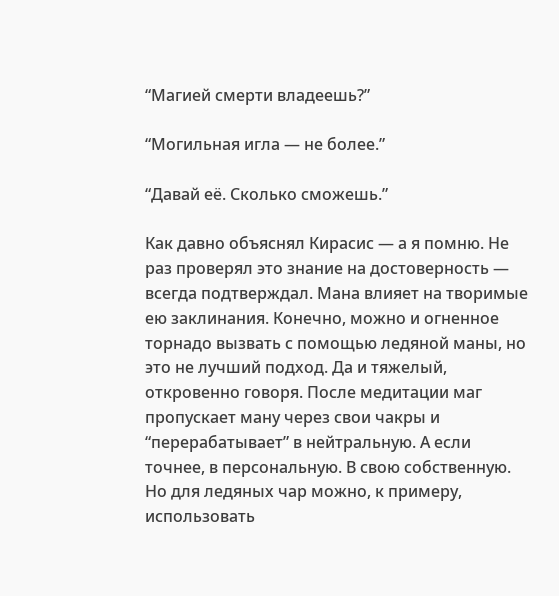“Магией смерти владеешь?”

“Могильная игла — не более.”

“Давай её. Сколько сможешь.”

Как давно объяснял Кирасис — а я помню. Не раз проверял это знание на достоверность — всегда подтверждал. Мана влияет на творимые ею заклинания. Конечно, можно и огненное торнадо вызвать с помощью ледяной маны, но это не лучший подход. Да и тяжелый, откровенно говоря. После медитации маг пропускает ману через свои чакры и “перерабатывает” в нейтральную. А если точнее, в персональную. В свою собственную. Но для ледяных чар можно, к примеру, использовать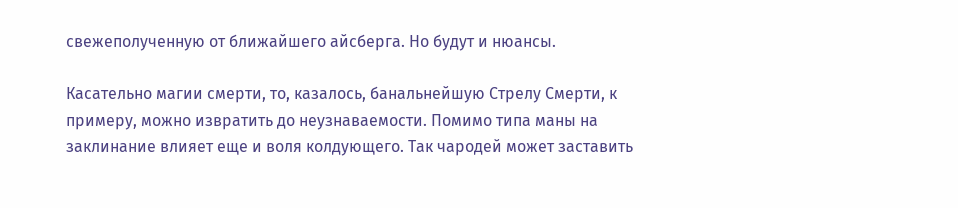свежеполученную от ближайшего айсберга. Но будут и нюансы.

Касательно магии смерти, то, казалось, банальнейшую Стрелу Смерти, к примеру, можно извратить до неузнаваемости. Помимо типа маны на заклинание влияет еще и воля колдующего. Так чародей может заставить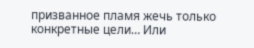призванное пламя жечь только конкретные цели… Или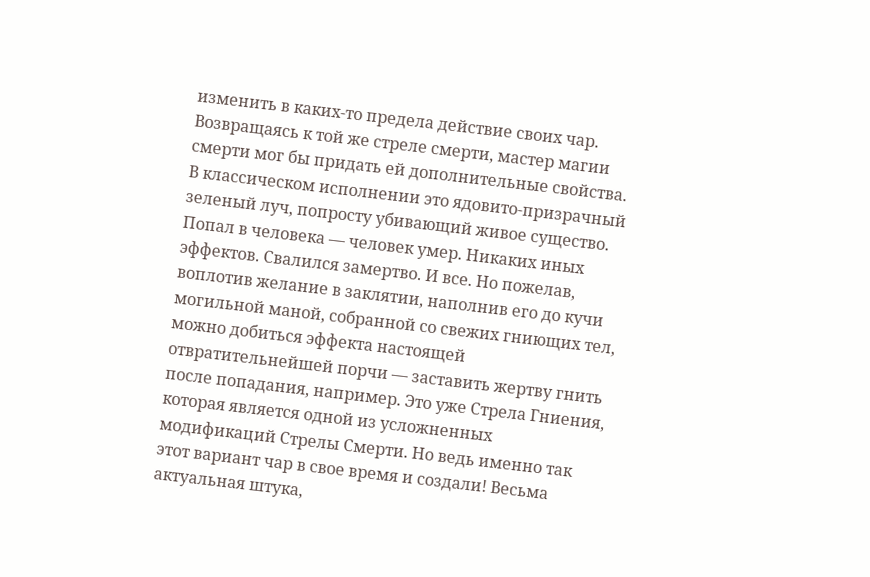изменить в каких-то предела действие своих чар. Возвращаясь к той же стреле смерти, мастер магии смерти мог бы придать ей дополнительные свойства. В классическом исполнении это ядовито-призрачный зеленый луч, попросту убивающий живое существо. Попал в человека — человек умер. Никаких иных эффектов. Свалился замертво. И все. Но пожелав, воплотив желание в заклятии, наполнив его до кучи могильной маной, собранной со свежих гниющих тел, можно добиться эффекта настоящей отвратительнейшей порчи — заставить жертву гнить после попадания, например. Это уже Стрела Гниения, которая является одной из усложненных модификаций Стрелы Смерти. Но ведь именно так этот вариант чар в свое время и создали! Весьма актуальная штука,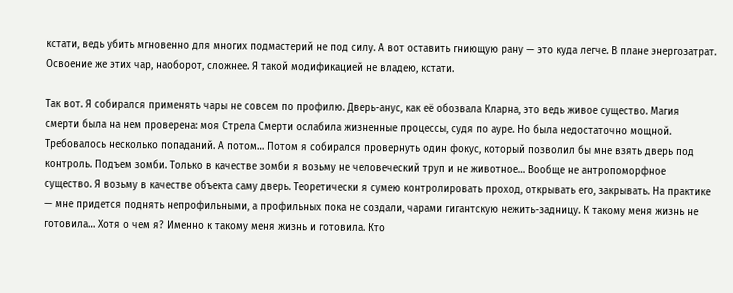кстати, ведь убить мгновенно для многих подмастерий не под силу. А вот оставить гниющую рану — это куда легче. В плане энергозатрат. Освоение же этих чар, наоборот, сложнее. Я такой модификацией не владею, кстати.

Так вот. Я собирался применять чары не совсем по профилю. Дверь-анус, как её обозвала Кларна, это ведь живое существо. Магия смерти была на нем проверена: моя Стрела Смерти ослабила жизненные процессы, судя по ауре. Но была недостаточно мощной. Требовалось несколько попаданий. А потом… Потом я собирался провернуть один фокус, который позволил бы мне взять дверь под контроль. Подъем зомби. Только в качестве зомби я возьму не человеческий труп и не животное… Вообще не антропоморфное существо. Я возьму в качестве объекта саму дверь. Теоретически я сумею контролировать проход, открывать его, закрывать. На практике — мне придется поднять непрофильными, а профильных пока не создали, чарами гигантскую нежить-задницу. К такому меня жизнь не готовила… Хотя о чем я? Именно к такому меня жизнь и готовила. Кто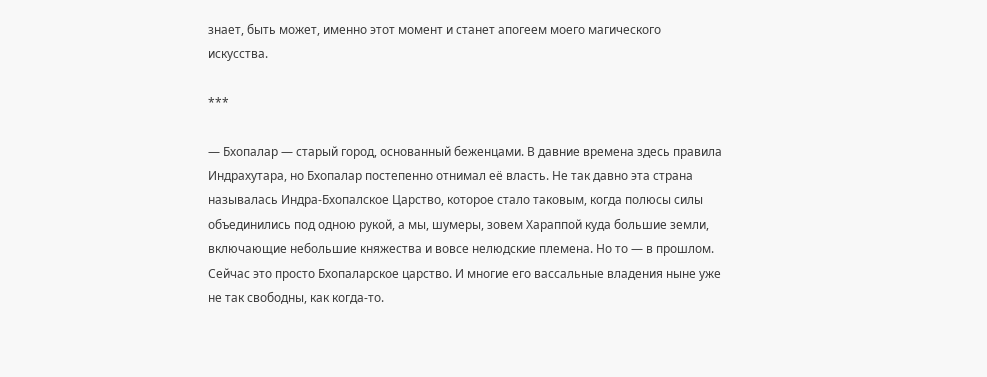знает, быть может, именно этот момент и станет апогеем моего магического искусства.

***

— Бхопалар — старый город, основанный беженцами. В давние времена здесь правила Индрахутара, но Бхопалар постепенно отнимал её власть. Не так давно эта страна называлась Индра-Бхопалское Царство, которое стало таковым, когда полюсы силы объединились под одною рукой, а мы, шумеры, зовем Хараппой куда большие земли, включающие небольшие княжества и вовсе нелюдские племена. Но то — в прошлом. Сейчас это просто Бхопаларское царство. И многие его вассальные владения ныне уже не так свободны, как когда-то.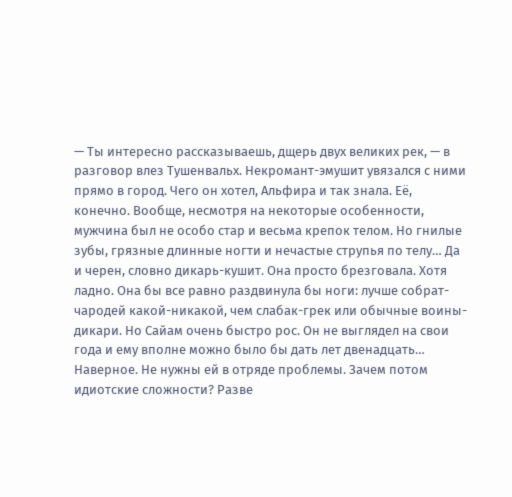— Ты интересно рассказываешь, дщерь двух великих рек, — в разговор влез Тушенвальх. Некромант-эмушит увязался с ними прямо в город. Чего он хотел, Альфира и так знала. Её, конечно. Вообще, несмотря на некоторые особенности, мужчина был не особо стар и весьма крепок телом. Но гнилые зубы, грязные длинные ногти и нечастые струпья по телу… Да и черен, словно дикарь-кушит. Она просто брезговала. Хотя ладно. Она бы все равно раздвинула бы ноги: лучше собрат-чародей какой-никакой, чем слабак-грек или обычные воины-дикари. Но Сайам очень быстро рос. Он не выглядел на свои года и ему вполне можно было бы дать лет двенадцать… Наверное. Не нужны ей в отряде проблемы. Зачем потом идиотские сложности? Разве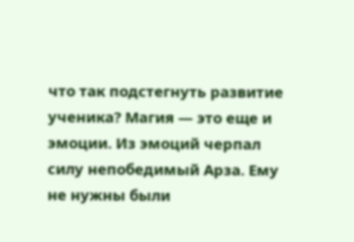что так подстегнуть развитие ученика? Магия — это еще и эмоции. Из эмоций черпал силу непобедимый Арза. Ему не нужны были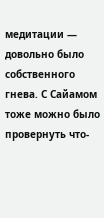медитации — довольно было собственного гнева. С Сайамом тоже можно было провернуть что-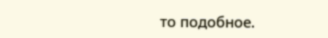то подобное.